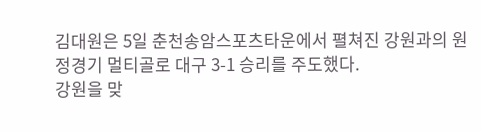김대원은 5일 춘천송암스포츠타운에서 펼쳐진 강원과의 원정경기 멀티골로 대구 3-1 승리를 주도했다.
강원을 맞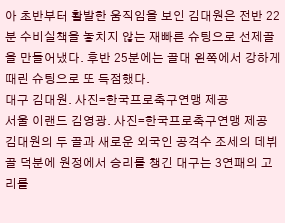아 초반부터 활발한 움직임을 보인 김대원은 전반 22분 수비실책을 놓치지 않는 재빠른 슈팅으로 선제골을 만들어냈다. 후반 25분에는 골대 왼쪽에서 강하게 때린 슈팅으로 또 득점했다.
대구 김대원. 사진=한국프로축구연맹 제공
서울 이랜드 김영광. 사진=한국프로축구연맹 제공
김대원의 두 골과 새로운 외국인 공격수 조세의 데뷔골 덕분에 원정에서 승리를 챙긴 대구는 3연패의 고리를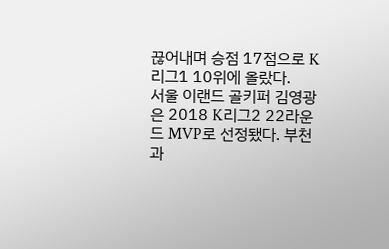끊어내며 승점 17점으로 K리그1 10위에 올랐다.
서울 이랜드 골키퍼 김영광은 2018 K리그2 22라운드 MVP로 선정됐다. 부천과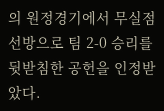의 원정경기에서 무실점 선방으로 팀 2-0 승리를 뒷받침한 공헌을 인정받았다.